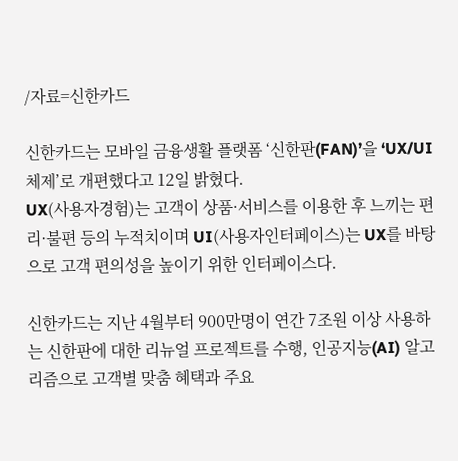/자료=신한카드

신한카드는 모바일 금융생활 플랫폼 ‘신한판(FAN)’을 ‘UX/UI 체제’로 개편했다고 12일 밝혔다.
UX(사용자경험)는 고객이 상품·서비스를 이용한 후 느끼는 편리·불편 등의 누적치이며 UI(사용자인터페이스)는 UX를 바탕으로 고객 편의성을 높이기 위한 인터페이스다.

신한카드는 지난 4월부터 900만명이 연간 7조원 이상 사용하는 신한판에 대한 리뉴얼 프로젝트를 수행, 인공지능(AI) 알고리즘으로 고객별 맞춤 혜택과 주요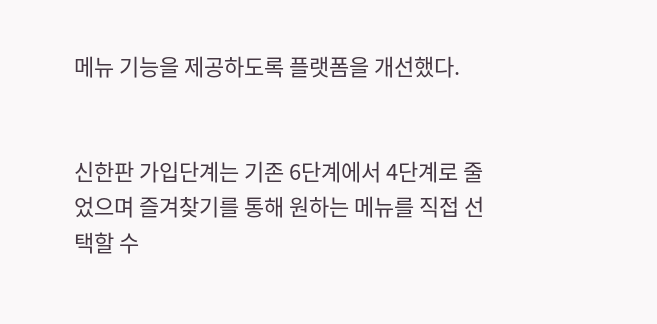메뉴 기능을 제공하도록 플랫폼을 개선했다.


신한판 가입단계는 기존 6단계에서 4단계로 줄었으며 즐겨찾기를 통해 원하는 메뉴를 직접 선택할 수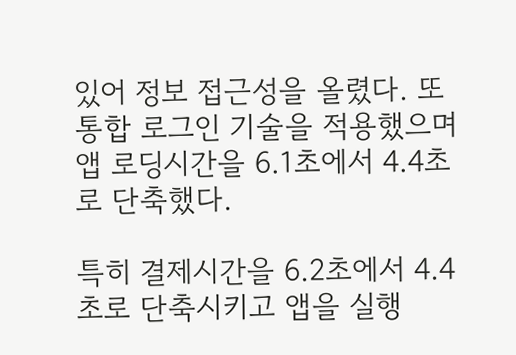있어 정보 접근성을 올렸다. 또 통합 로그인 기술을 적용했으며 앱 로딩시간을 6.1초에서 4.4초로 단축했다.

특히 결제시간을 6.2초에서 4.4초로 단축시키고 앱을 실행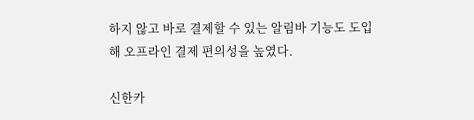하지 않고 바로 결제할 수 있는 알림바 기능도 도입해 오프라인 결제 편의성을 높였다.

신한카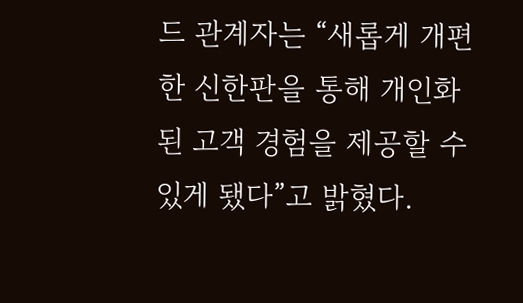드 관계자는 “새롭게 개편한 신한판을 통해 개인화된 고객 경험을 제공할 수 있게 됐다”고 밝혔다.